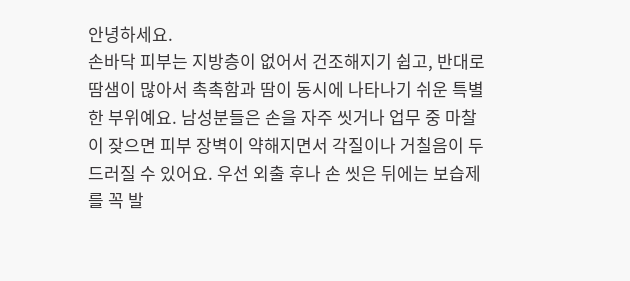안녕하세요.
손바닥 피부는 지방층이 없어서 건조해지기 쉽고, 반대로 땀샘이 많아서 촉촉함과 땀이 동시에 나타나기 쉬운 특별한 부위예요. 남성분들은 손을 자주 씻거나 업무 중 마찰이 잦으면 피부 장벽이 약해지면서 각질이나 거칠음이 두드러질 수 있어요. 우선 외출 후나 손 씻은 뒤에는 보습제를 꼭 발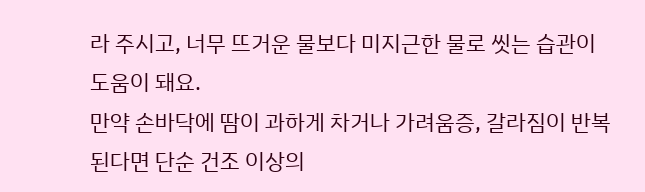라 주시고, 너무 뜨거운 물보다 미지근한 물로 씻는 습관이 도움이 돼요.
만약 손바닥에 땀이 과하게 차거나 가려움증, 갈라짐이 반복된다면 단순 건조 이상의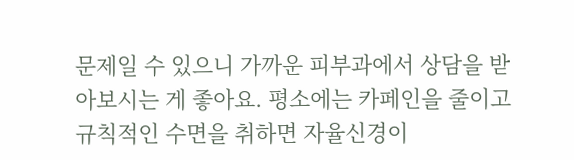문제일 수 있으니 가까운 피부과에서 상담을 받아보시는 게 좋아요. 평소에는 카페인을 줄이고 규칙적인 수면을 취하면 자율신경이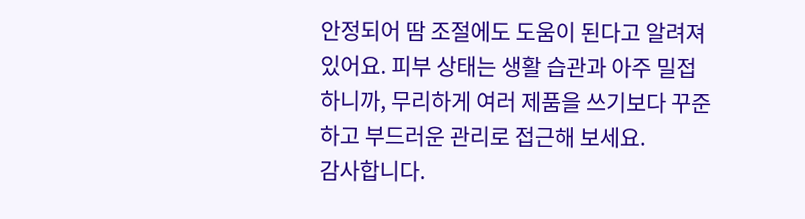안정되어 땀 조절에도 도움이 된다고 알려져 있어요. 피부 상태는 생활 습관과 아주 밀접하니까, 무리하게 여러 제품을 쓰기보다 꾸준하고 부드러운 관리로 접근해 보세요.
감사합니다.